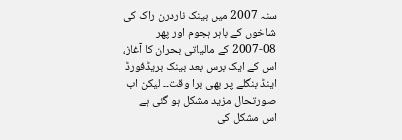سنہ 2007 میں بینک ناردرن راک کی شاخوں کے باہر ہجوم اور پھر 08-2007 کے مالیاتی بحران کا آغاز، اس کے ایک برس بعد بینک بریڈفورڈ اینڈ بنگلے پر بھی برا وقت۔۔ لیکن اب صورتحال مزید مشکل ہو گئی ہے
اس مشکل کی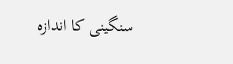سنگینی کا اندازہ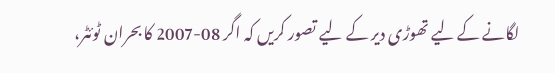لگانے کے لیے تھوڑی دیر کے لیے تصور کریں کہ اگر 08-2007 کا بحران ٹوئٹر،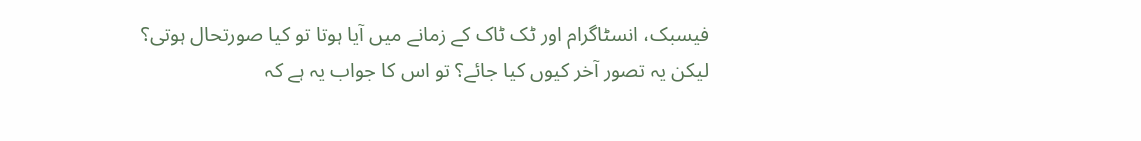فیسبک، انسٹاگرام اور ٹک ٹاک کے زمانے میں آیا ہوتا تو کیا صورتحال ہوتی؟
لیکن یہ تصور آخر کیوں کیا جائے؟ تو اس کا جواب یہ ہے کہ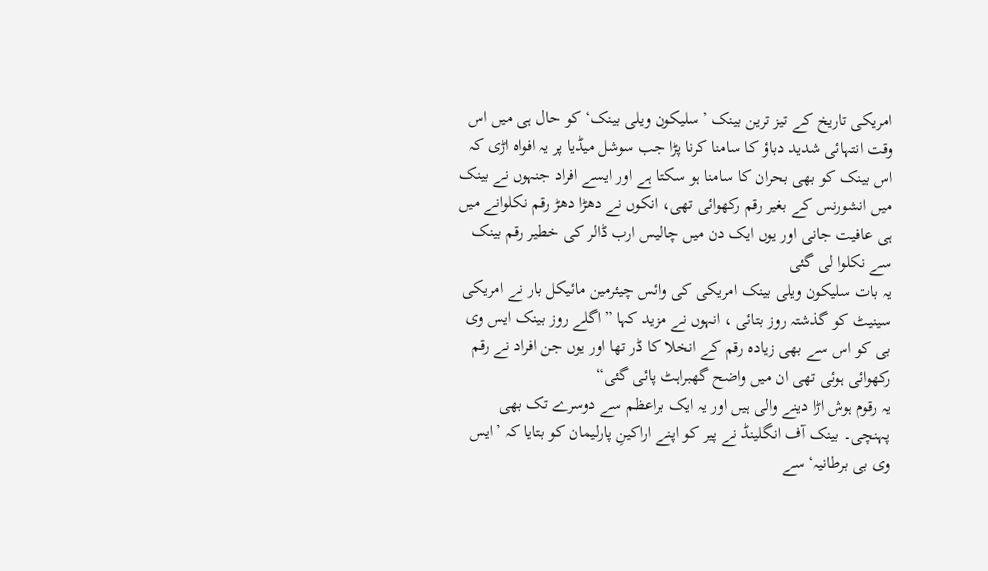امریکی تاریخ کے تیز ترین بینک ’سلیکون ویلی بینک‘ کو حال ہی میں اس وقت انتہائی شدید دباؤ کا سامنا کرنا پڑا جب سوشل میڈیا پر یہ افواہ اڑی کہ اس بینک کو بھی بحران کا سامنا ہو سکتا ہے اور ایسے افراد جنہوں نے بینک میں انشورنس کے بغیر رقم رکھوائی تھی، انکوں نے دھڑا دھڑ رقم نکلوانے میں ہی عافیت جانی اور یوں ایک دن میں چالیس ارب ڈالر کی خطیر رقم بینک سے نکلوا لی گئی
یہ بات سلیکون ویلی بینک امریکی کی وائس چیئرمین مائیکل بار نے امریکی سینیٹ کو گذشتہ روز بتائی ، انہوں نے مزید کہا ”اگلے روز بینک ایس وی بی کو اس سے بھی زیادہ رقم کے انخلا کا ڈر تھا اور یوں جن افراد نے رقم رکھوائی ہوئی تھی ان میں واضح گھبراہٹ پائی گئی“
یہ رقوم ہوش اڑا دینے والی ہیں اور یہ ایک براعظم سے دوسرے تک بھی پہنچی۔ بینک آف انگلینڈ نے پیر کو اپنے اراکینِ پارلیمان کو بتایا کہ ’ایس وی بی برطانیہ‘ سے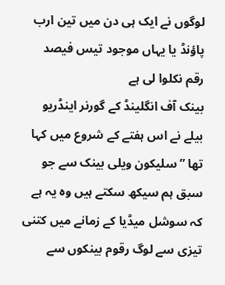لوگوں نے ایک ہی دن میں تین ارب پاؤنڈ یا یہاں موجود تیس فیصد رقم نکلوا لی ہے
بینک آف انگلینڈ کے گورنر اینڈریو بیلے نے اس ہفتے کے شروع میں کہا تھا ”سلیکون ویلی بینک سے جو سبق ہم سیکھ سکتے ہیں وہ یہ ہے کہ سوشل میڈیا کے زمانے میں کتنی تیزی سے لوگ رقوم بینکوں سے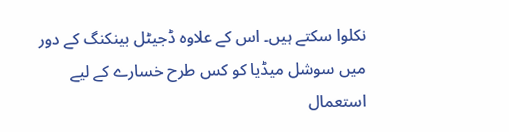نکلوا سکتے ہیں۔ اس کے علاوہ ڈجیٹل بینکنگ کے دور میں سوشل میڈیا کو کس طرح خسارے کے لیے استعمال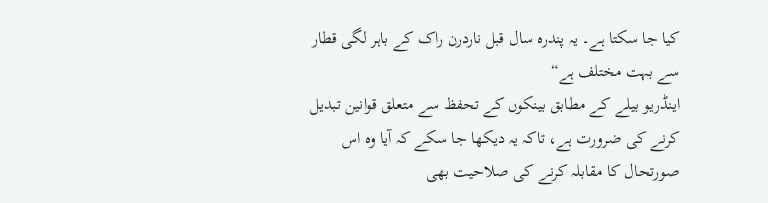کیا جا سکتا ہے۔ یہ پندرہ سال قبل ناردرن راک کے باہر لگی قطار سے بہت مختلف ہے“
اینڈریو بیلے کے مطابق بینکوں کے تحفظ سے متعلق قوانین تبدیل کرنے کی ضرورت ہے، تاکہ یہ دیکھا جا سکے کہ آیا وہ اس صورتحال کا مقابلہ کرنے کی صلاحیت بھی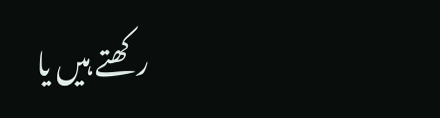رکھتے ہیں یا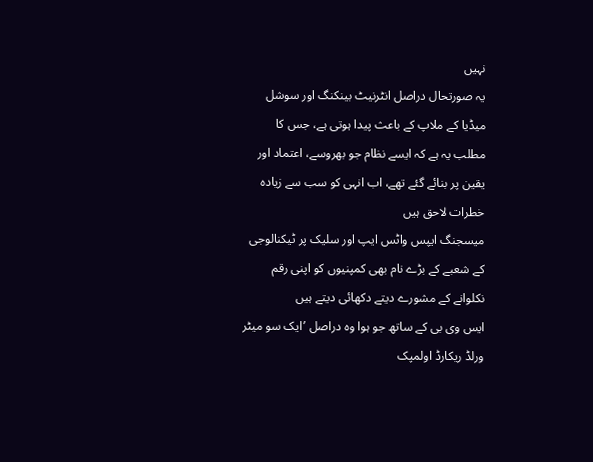نہیں
یہ صورتحال دراصل انٹرنیٹ بینکنگ اور سوشل میڈیا کے ملاپ کے باعث پیدا ہوتی ہے، جس کا مطلب یہ ہے کہ ایسے نظام جو بھروسے، اعتماد اور یقین پر بنائے گئے تھے، اب انہی کو سب سے زیادہ خطرات لاحق ہیں
میسجنگ ایپس واٹس ایپ اور سلیک پر ٹیکنالوجی کے شعبے کے بڑے نام بھی کمپنیوں کو اپنی رقم نکلوانے کے مشورے دیتے دکھائی دیتے ہیں
ایس وی بی کے ساتھ جو ہوا وہ دراصل ’ایک سو میٹر ورلڈ ریکارڈ اولمپک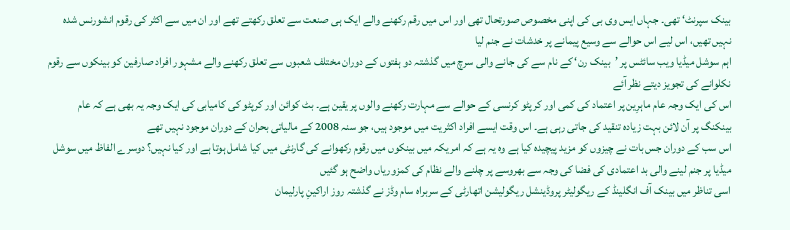بینک سپرنٹ‘ تھی۔ جہاں ایس وی بی کی اپنی مخصوص صورتحال تھی اور اس میں رقم رکھنے والے ایک ہی صنعت سے تعلق رکھتے تھے اور ان میں سے اکثر کی رقوم انشورنس شدہ نہیں تھیں، اس لیے اس حوالے سے وسیع پیمانے پر خدشات نے جنم لیا
اہم سوشل میڈیا ویب سائٹس پر ’بینک رن‘ کے نام سے کی جانے والی سرچ میں گذشتہ دو ہفتوں کے دوران مختلف شعبوں سے تعلق رکھنے والے مشہور افراد صارفین کو بینکوں سے رقوم نکلوانے کی تجویز دیتے نظر آئے
اس کی ایک وجہ عام ماہرِین پر اعتماد کی کمی اور کرپٹو کرنسی کے حوالے سے مہارت رکھنے والوں پر یقین ہے۔ بٹ کوائن اور کرپٹو کی کامیابی کی ایک وجہ یہ بھی ہے کہ عام بینکنگ پر آن لائن بہت زیادہ تنقید کی جاتی رہی ہے۔ اس وقت ایسے افراد اکثریت میں موجود ہیں، جو سنہ 2008 کے مالیاتی بحران کے دوران موجود نہیں تھے
اس سب کے دوران جس بات نے چیزوں کو مزید پیچیدہ کیا ہے وہ یہ ہے کہ امریکہ میں بینکوں میں رقوم رکھوانے کی گارنٹی میں کیا شامل ہوتا ہے اور کیا نہیں؟ دوسرے الفاظ میں سوشل میڈیا پر جنم لینے والی بد اعتمادی کی فضا کی وجہ سے بھروسے پر چلنے والے نظام کی کمزوریاں واضح ہو گئیں
اسی تناظر میں بینک آف انگلینڈ کے ریگولیٹر پروڈینشل ریگولیشن اتھارٹی کے سربراہ سام وڈز نے گذشتہ روز اراکینِ پارلیمان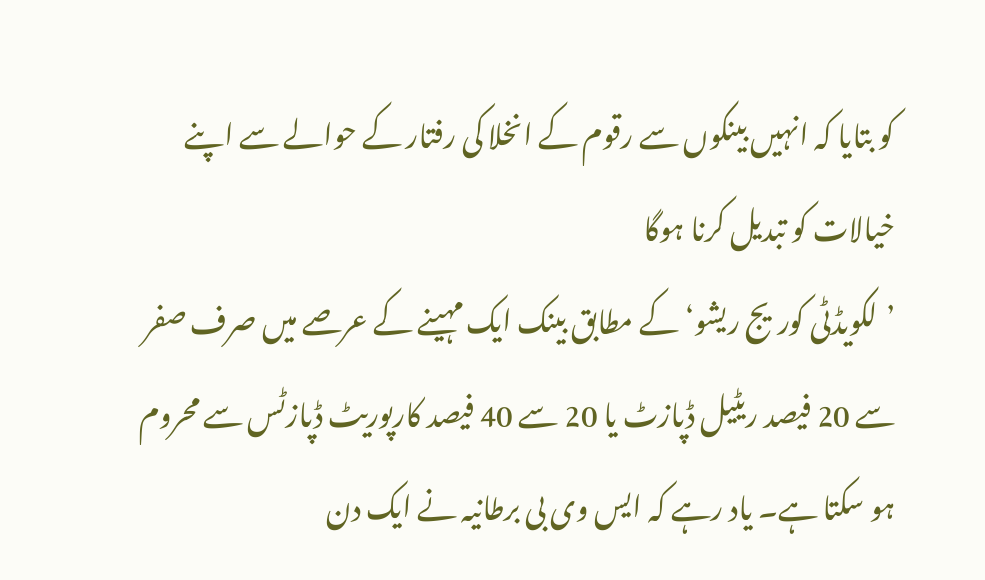کو بتایا کہ انہیں بینکوں سے رقوم کے انخلا کی رفتار کے حوالے سے اپنے خیالات کو تبدیل کرنا ہوگا
’لکویڈٹی کوریج ریشو‘ کے مطابق بینک ایک مہینے کے عرصے میں صرف صفر سے 20 فیصد ریٹیل ڈپازٹ یا 20 سے 40 فیصد کارپوریٹ ڈپازٹس سے محروم ہو سکتا ہے۔ یاد رہے کہ ایس وی بی برطانیہ نے ایک دن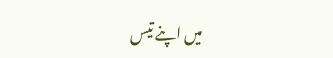میں اپنے تیس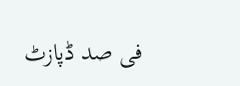فی صد ڈپازٹ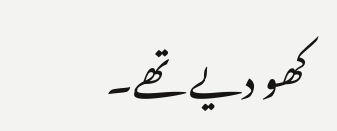کھو دیے تھے۔